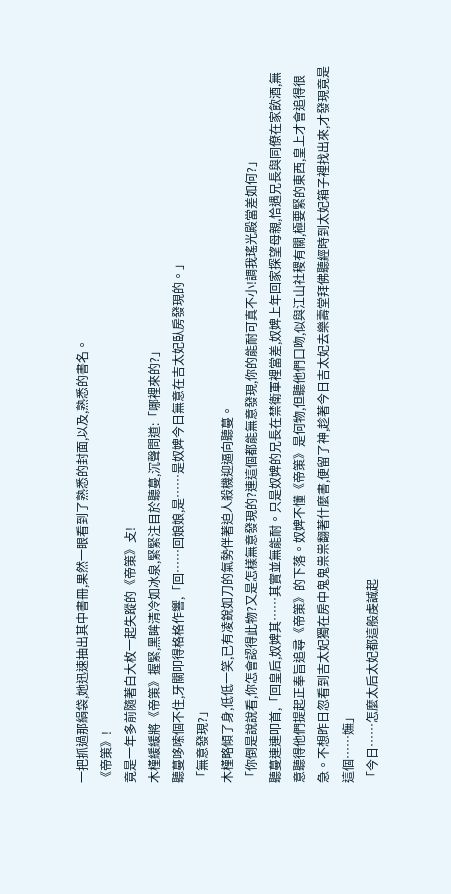一把抓過那絹袋,她迅速抽出其中書冊,果然一眼看到了熟悉的封面,以及,熟悉的書名。
《帝策》!
竟是一年多前隨著白大枚一起失蹤的《帝策》攴!
木槿緩緩將《帝策》握緊,黑眸清冷如冰泉,緊緊注目於聽蔓,沉聲問道:「哪裡來的?」
聽蔓哆嗦個不住,牙關叩得格格作響,「回……回娘娘,是……是奴婢今日無意在吉太妃臥房發現的。」
「無意發現?」
木槿略傾了身,低低一笑,已有凌銳如刀的氣勢伴著迫人殺機迎逼向聽蔓。
「你倒是說說看,你怎會認得此物?又是怎樣無意發現的?連這個都能無意發現,你的能耐可真不小!調我瑤光殿當差如何?」
聽蔓連連叩首,「回皇后,奴婢其……其實並無能耐。只是奴婢的兄長在禁衛軍裡當差,奴婢上年回家探望母親,恰遇兄長與同僚在家飲酒,無意聽得他們提起正奉旨追尋《帝策》的下落。奴婢不懂《帝策》是何物,但聽他們口吻,似與江山社稷有關,極要緊的東西,皇上才會追得很急。不想昨日忽看到吉太妃獨在房中鬼鬼祟祟翻著什麼書,便留了神,趁著今日吉太妃去樂壽堂拜佛聽經時到太妃箱子裡找出來,才發現竟是這個……嫵」
「今日……怎麼太后太妃都這般虔誠起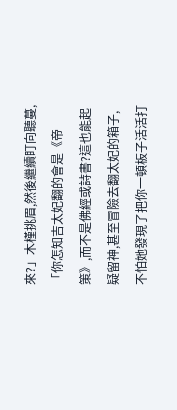來?」木槿挑眉,然後繼續盯向聽蔓,「你怎知吉太妃翻的會是《帝策》,而不是佛經或詩書?這也能起疑留神,甚至冒險去翻太妃的箱子,不怕她發現了把你一頓板子活活打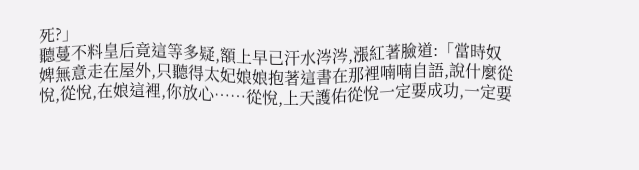死?」
聽蔓不料皇后竟這等多疑,額上早已汗水涔涔,漲紅著臉道:「當時奴婢無意走在屋外,只聽得太妃娘娘抱著這書在那裡喃喃自語,說什麼從悅,從悅,在娘這裡,你放心……從悅,上天護佑從悅一定要成功,一定要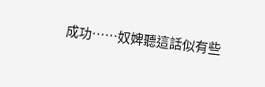成功……奴婢聽這話似有些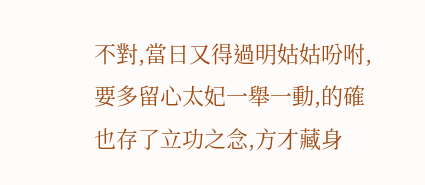不對,當日又得過明姑姑吩咐,要多留心太妃一舉一動,的確也存了立功之念,方才藏身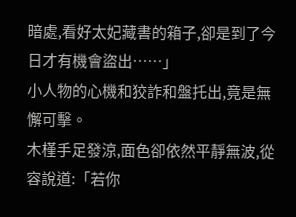暗處,看好太妃藏書的箱子,卻是到了今日才有機會盜出……」
小人物的心機和狡詐和盤托出,竟是無懈可擊。
木槿手足發涼,面色卻依然平靜無波,從容說道:「若你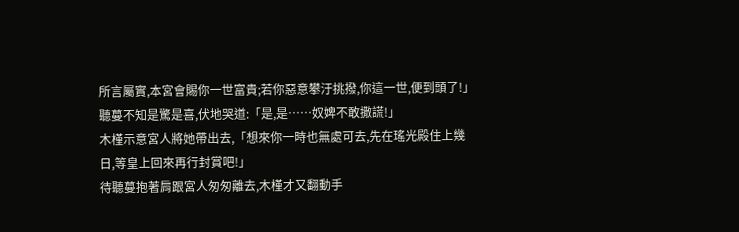所言屬實,本宮會賜你一世富貴;若你惡意攀汙挑撥,你這一世,便到頭了!」
聽蔓不知是驚是喜,伏地哭道:「是,是……奴婢不敢撒謊!」
木槿示意宮人將她帶出去,「想來你一時也無處可去,先在瑤光殿住上幾日,等皇上回來再行封賞吧!」
待聽蔓抱著肩跟宮人匆匆離去,木槿才又翻動手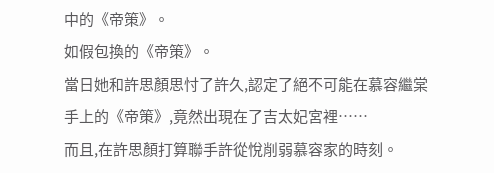中的《帝策》。
如假包換的《帝策》。
當日她和許思顏思忖了許久,認定了絕不可能在慕容繼棠手上的《帝策》,竟然出現在了吉太妃宮裡……
而且,在許思顏打算聯手許從悅削弱慕容家的時刻。